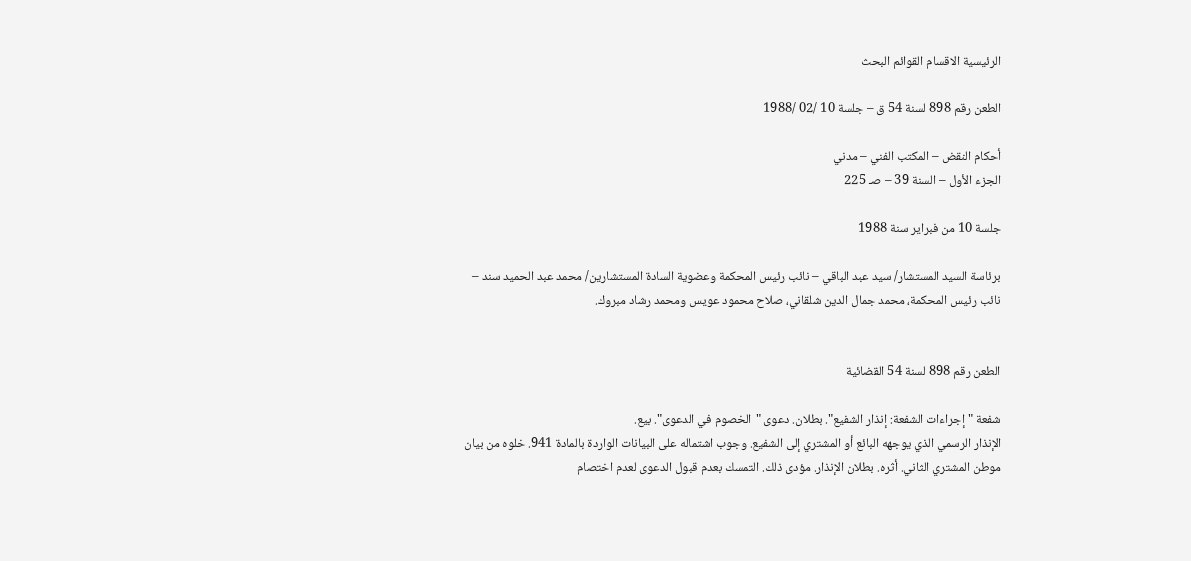الرئيسية الاقسام القوائم البحث

الطعن رقم 898 لسنة 54 ق – جلسة 10 /02 /1988

أحكام النقض – المكتب الفني – مدني
الجزء الأول – السنة 39 – صـ 225

جلسة 10 من فبراير سنة 1988

برئاسة السيد المستشار/ سيد عبد الباقي – نائب رئيس المحكمة وعضوية السادة المستشارين/ محمد عبد الحميد سند – نائب رئيس المحكمة، محمد جمال الدين شلقاني، صلاح محمود عويس ومحمد رشاد مبروك.


الطعن رقم 898 لسنة 54 القضائية

شفعة "إجراءات الشفعة: إنذار الشفيع". بطلان. دعوى "الخصوم في الدعوى". بيع.
الإنذار الرسمي الذي يوجهه البائع أو المشتري إلى الشفيع. وجوب اشتماله على البيانات الواردة بالمادة 941. خلوه من بيان موطن المشتري الثاني. أثره. بطلان الإنذار. مؤدى ذلك. التمسك بعدم قبول الدعوى لعدم اختصام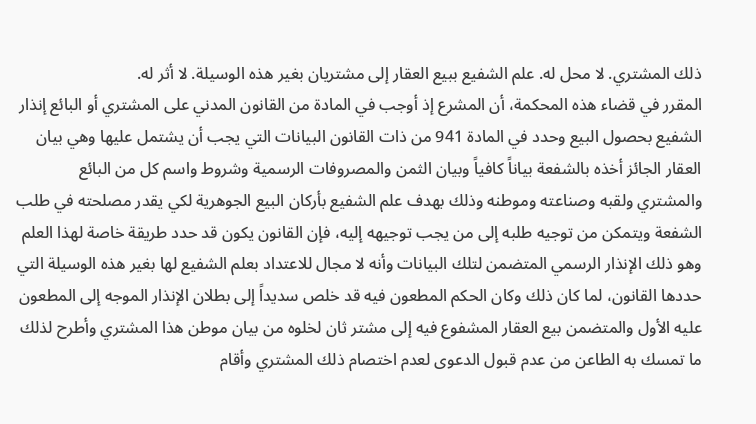ذلك المشتري. لا محل له. علم الشفيع ببيع العقار إلى مشتريان بغير هذه الوسيلة. لا أثر له.
المقرر في قضاء هذه المحكمة، أن المشرع إذ أوجب في المادة من القانون المدني على المشتري أو البائع إنذار الشفيع بحصول البيع وحدد في المادة 941 من ذات القانون البيانات التي يجب أن يشتمل عليها وهي بيان العقار الجائز أخذه بالشفعة بياناً كافياً وبيان الثمن والمصروفات الرسمية وشروط واسم كل من البائع والمشتري ولقبه وصناعته وموطنه وذلك بهدف علم الشفيع بأركان البيع الجوهرية لكي يقدر مصلحته في طلب الشفعة ويتمكن من توجيه طلبه إلى من يجب توجيهه إليه، فإن القانون يكون قد حدد طريقة خاصة لهذا العلم وهو ذلك الإنذار الرسمي المتضمن لتلك البيانات وأنه لا مجال للاعتداد بعلم الشفيع لها بغير هذه الوسيلة التي حددها القانون، لما كان ذلك وكان الحكم المطعون فيه قد خلص سديداً إلى بطلان الإنذار الموجه إلى المطعون عليه الأول والمتضمن بيع العقار المشفوع فيه إلى مشتر ثان لخلوه من بيان موطن هذا المشتري وأطرح لذلك ما تمسك به الطاعن من عدم قبول الدعوى لعدم اختصام ذلك المشتري وأقام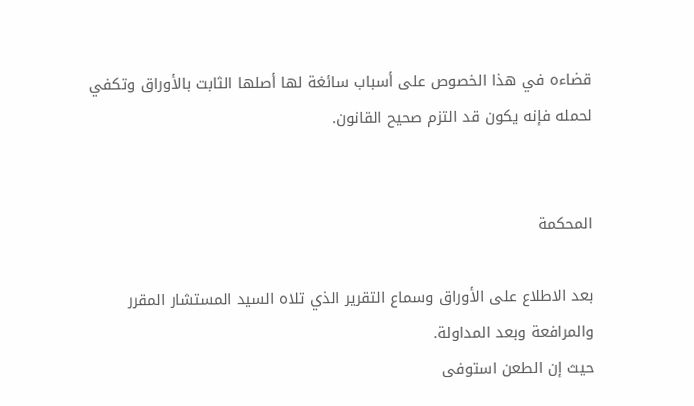قضاءه في هذا الخصوص على أسباب سائغة لها أصلها الثابت بالأوراق وتكفي لحمله فإنه يكون قد التزم صحيح القانون.


المحكمة

بعد الاطلاع على الأوراق وسماع التقرير الذي تلاه السيد المستشار المقرر والمرافعة وبعد المداولة.
حيث إن الطعن استوفى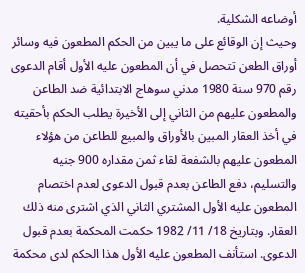أوضاعه الشكلية.
وحيث إن الوقائع على ما يبين من الحكم المطعون فيه وسائر أوراق الطعن تتحصل في أن المطعون عليه الأول أقام الدعوى رقم 970 سنة 1980 مدني سوهاج الابتدائية ضد الطاعن والمطعون عليهم من الثاني إلى الأخيرة يطلب الحكم بأحقيته في أخذ العقار المبين بالأوراق والمبيع للطاعن من هؤلاء المطعون عليهم بالشفعة لقاء ثمن مقداره 900 جنيه والتسليم، دفع الطاعن بعدم قبول الدعوى لعدم اختصام المطعون عليه الأول المشتري الثاني الذي اشترى منه ذلك العقار. وبتاريخ 18/ 11/ 1982 حكمت المحكمة بعدم قبول الدعوى. استأنف المطعون عليه الأول هذا الحكم لدى محكمة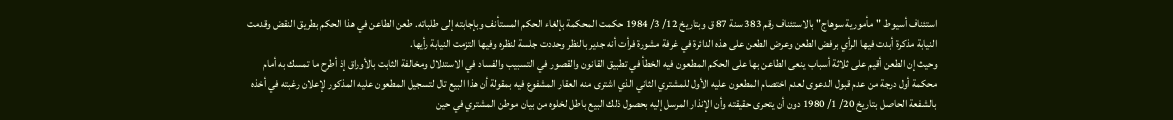استئناف أسيوط "مأمورية سوهاج" بالاستئناف رقم 383 سنة 87 ق وبتاريخ 12/ 3/ 1984 حكمت المحكمة بإلغاء الحكم المستأنف وبإجابته إلى طلباته. طعن الطاعن في هذا الحكم بطريق النقض وقدمت النيابة مذكرة أبدت فيها الرأي برفض الطعن وعرض الطعن على هذه الدائرة في غرفة مشورة فرأت أنه جدير بالنظر وحددت جلسة لنظره وفيها التزمت النيابة رأيها.
وحيث إن الطعن أقيم على ثلاثة أسباب ينعى الطاعن بها على الحكم المطعون فيه الخطأ في تطبيق القانون والقصور في التسبيب والفساد في الاستدلال ومخالفة الثابت بالأوراق إذ أطرح ما تمسك به أمام محكمة أول درجة من عدم قبول الدعوى لعدم اختصام المطعون عليه الأول للمشتري الثاني الذي اشترى منه العقار المشفوع فيه بمقولة أن هذا البيع تال لتسجيل المطعون عليه المذكور لإعلان رغبته في أخذه بالشفعة الحاصل بتاريخ 20/ 1/ 1980 دون أن يتحرى حقيقته وأن الإنذار المرسل إليه بحصول ذلك البيع باطل لخلوه من بيان موطن المشتري في حين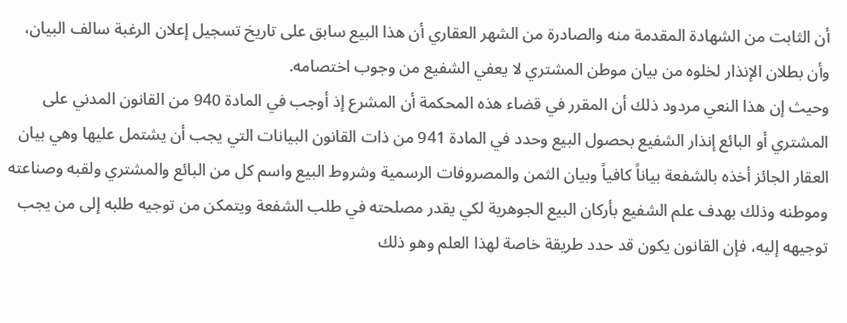أن الثابت من الشهادة المقدمة منه والصادرة من الشهر العقاري أن هذا البيع سابق على تاريخ تسجيل إعلان الرغبة سالف البيان، وأن بطلان الإنذار لخلوه من بيان موطن المشتري لا يعفي الشفيع من وجوب اختصامه.
وحيث إن هذا النعي مردود ذلك أن المقرر في قضاء هذه المحكمة أن المشرع إذ أوجب في المادة 940 من القانون المدني على المشتري أو البائع إنذار الشفيع بحصول البيع وحدد في المادة 941 من ذات القانون البيانات التي يجب أن يشتمل عليها وهي بيان العقار الجائز أخذه بالشفعة بياناً كافياً وبيان الثمن والمصروفات الرسمية وشروط البيع واسم كل من البائع والمشتري ولقبه وصناعته وموطنه وذلك بهدف علم الشفيع بأركان البيع الجوهرية لكي يقدر مصلحته في طلب الشفعة ويتمكن من توجيه طلبه إلى من يجب توجيهه إليه، فإن القانون يكون قد حدد طريقة خاصة لهذا العلم وهو ذلك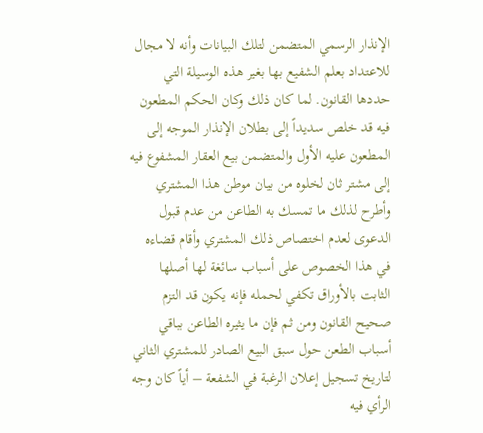الإنذار الرسمي المتضمن لتلك البيانات وأنه لا مجال للاعتداد بعلم الشفيع بها بغير هذه الوسيلة التي حددها القانون. لما كان ذلك وكان الحكم المطعون فيه قد خلص سديداً إلى بطلان الإنذار الموجه إلى المطعون عليه الأول والمتضمن بيع العقار المشفوع فيه إلى مشتر ثان لخلوه من بيان موطن هذا المشتري وأطرح لذلك ما تمسك به الطاعن من عدم قبول الدعوى لعدم اختصاص ذلك المشتري وأقام قضاءه في هذا الخصوص على أسباب سائغة لها أصلها الثابت بالأوراق تكفي لحمله فإنه يكون قد التزم صحيح القانون ومن ثم فإن ما يثيره الطاعن بباقي أسباب الطعن حول سبق البيع الصادر للمشتري الثاني لتاريخ تسجيل إعلان الرغبة في الشفعة – أياً كان وجه الرأي فيه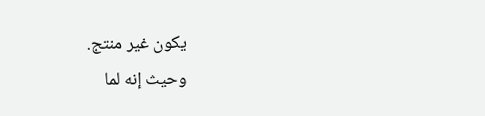يكون غير منتج.
وحيث إنه لما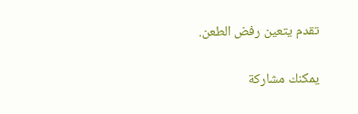تقدم يتعين رفض الطعن.

يمكنك مشاركة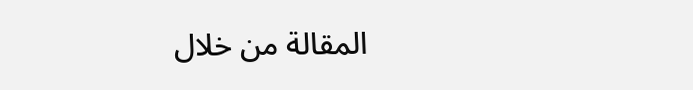المقالة من خلال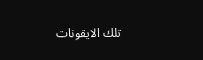تلك الايقونات